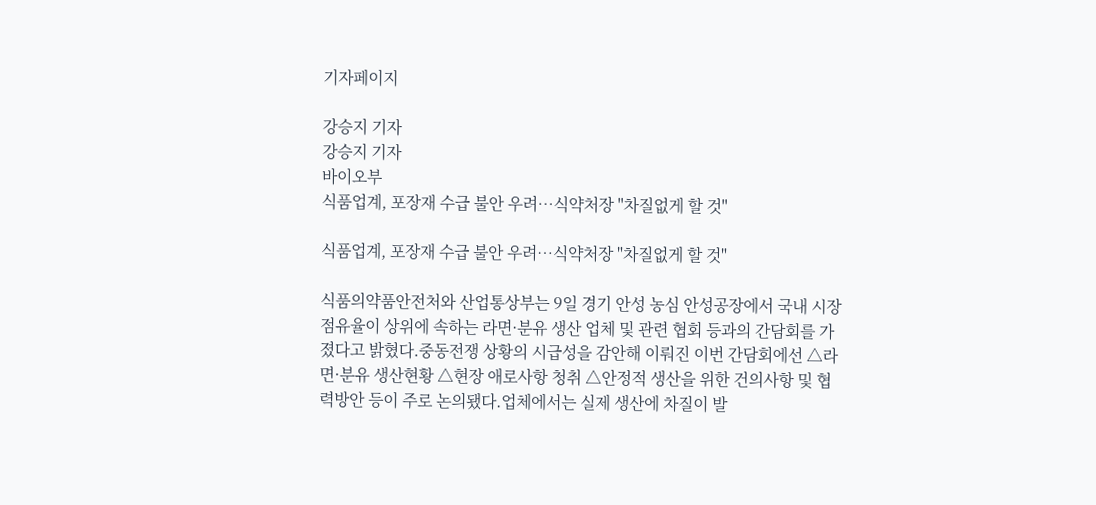기자페이지

강승지 기자
강승지 기자
바이오부
식품업계, 포장재 수급 불안 우려…식약처장 "차질없게 할 것"

식품업계, 포장재 수급 불안 우려…식약처장 "차질없게 할 것"

식품의약품안전처와 산업통상부는 9일 경기 안성 농심 안성공장에서 국내 시장 점유율이 상위에 속하는 라면·분유 생산 업체 및 관련 협회 등과의 간담회를 가졌다고 밝혔다.중동전쟁 상황의 시급성을 감안해 이뤄진 이번 간담회에선 △라면·분유 생산현황 △현장 애로사항 청취 △안정적 생산을 위한 건의사항 및 협력방안 등이 주로 논의됐다.업체에서는 실제 생산에 차질이 발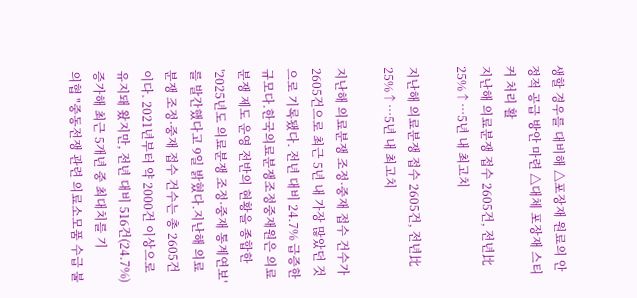생할 경우를 대비해 △포장재 원료의 안정적 공급 방안 마련 △대체 포장재 스티커 처리 활
지난해 의료분쟁 접수 2605건, 전년比 25%↑…5년 내 최고치

지난해 의료분쟁 접수 2605건, 전년比 25%↑…5년 내 최고치

지난해 의료분쟁 조정·중재 접수 건수가 2605건으로 최근 5년 내 가장 많았던 것으로 기록됐다. 전년 대비 24.7% 급증한 규모다.한국의료분쟁조정중재원은 의료분쟁 제도 운영 전반의 현황을 종합한 '2025년도 의료분쟁 조정·중재 통계연보'를 발간했다고 9일 밝혔다.지난해 의료분쟁 조정·중재 접수 건수는 총 2605건이다. 2021년부터 약 2000건 이상으로 유지돼 왔지만, 전년 대비 516건(24.7%) 증가해 최근 5개년 중 최대치를 기
의협 "중동전쟁 관련 의료소모품 수급 불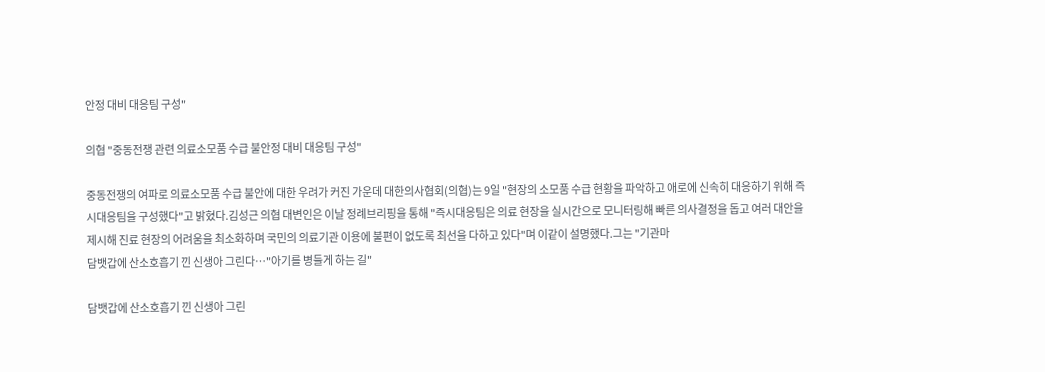안정 대비 대응팀 구성"

의협 "중동전쟁 관련 의료소모품 수급 불안정 대비 대응팀 구성"

중동전쟁의 여파로 의료소모품 수급 불안에 대한 우려가 커진 가운데 대한의사협회(의협)는 9일 "현장의 소모품 수급 현황을 파악하고 애로에 신속히 대응하기 위해 즉시대응팀을 구성했다"고 밝혔다.김성근 의협 대변인은 이날 정례브리핑을 통해 "즉시대응팀은 의료 현장을 실시간으로 모니터링해 빠른 의사결정을 돕고 여러 대안을 제시해 진료 현장의 어려움을 최소화하며 국민의 의료기관 이용에 불편이 없도록 최선을 다하고 있다"며 이같이 설명했다.그는 "기관마
담뱃갑에 산소호흡기 낀 신생아 그린다…"아기를 병들게 하는 길"

담뱃갑에 산소호흡기 낀 신생아 그린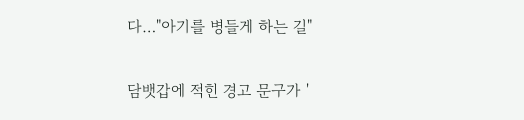다…"아기를 병들게 하는 길"

담뱃갑에 적힌 경고 문구가 '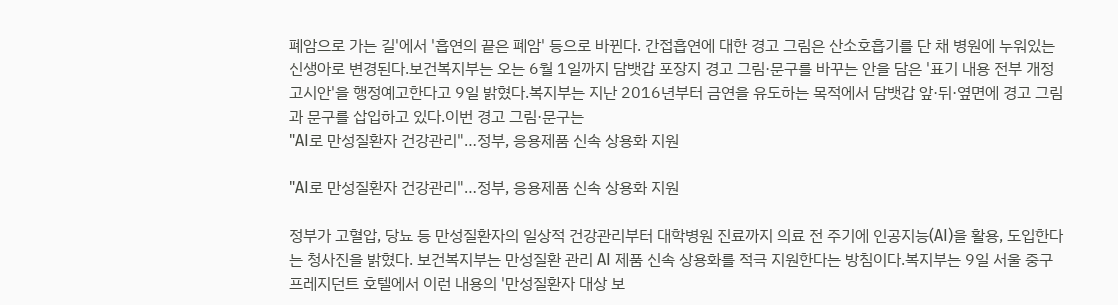폐암으로 가는 길'에서 '흡연의 끝은 폐암' 등으로 바뀐다. 간접흡연에 대한 경고 그림은 산소호흡기를 단 채 병원에 누워있는 신생아로 변경된다.보건복지부는 오는 6월 1일까지 담뱃갑 포장지 경고 그림·문구를 바꾸는 안을 담은 '표기 내용 전부 개정 고시안'을 행정예고한다고 9일 밝혔다.복지부는 지난 2016년부터 금연을 유도하는 목적에서 담뱃갑 앞·뒤·옆면에 경고 그림과 문구를 삽입하고 있다.이번 경고 그림·문구는
"AI로 만성질환자 건강관리"…정부, 응용제품 신속 상용화 지원

"AI로 만성질환자 건강관리"…정부, 응용제품 신속 상용화 지원

정부가 고혈압, 당뇨 등 만성질환자의 일상적 건강관리부터 대학병원 진료까지 의료 전 주기에 인공지능(AI)을 활용, 도입한다는 청사진을 밝혔다. 보건복지부는 만성질환 관리 AI 제품 신속 상용화를 적극 지원한다는 방침이다.복지부는 9일 서울 중구 프레지던트 호텔에서 이런 내용의 '만성질환자 대상 보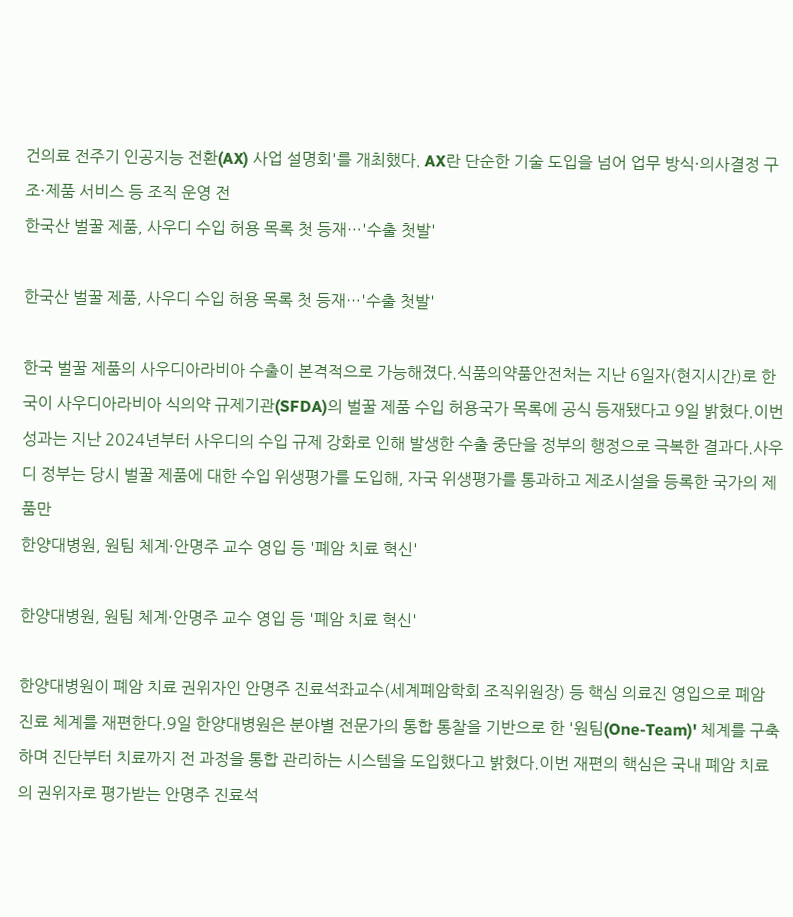건의료 전주기 인공지능 전환(AX) 사업 설명회'를 개최했다. AX란 단순한 기술 도입을 넘어 업무 방식·의사결정 구조·제품 서비스 등 조직 운영 전
한국산 벌꿀 제품, 사우디 수입 허용 목록 첫 등재…'수출 첫발'

한국산 벌꿀 제품, 사우디 수입 허용 목록 첫 등재…'수출 첫발'

한국 벌꿀 제품의 사우디아라비아 수출이 본격적으로 가능해졌다.식품의약품안전처는 지난 6일자(현지시간)로 한국이 사우디아라비아 식의약 규제기관(SFDA)의 벌꿀 제품 수입 허용국가 목록에 공식 등재됐다고 9일 밝혔다.이번 성과는 지난 2024년부터 사우디의 수입 규제 강화로 인해 발생한 수출 중단을 정부의 행정으로 극복한 결과다.사우디 정부는 당시 벌꿀 제품에 대한 수입 위생평가를 도입해, 자국 위생평가를 통과하고 제조시설을 등록한 국가의 제품만
한양대병원, 원팀 체계·안명주 교수 영입 등 '폐암 치료 혁신'

한양대병원, 원팀 체계·안명주 교수 영입 등 '폐암 치료 혁신'

한양대병원이 폐암 치료 권위자인 안명주 진료석좌교수(세계폐암학회 조직위원장) 등 핵심 의료진 영입으로 폐암 진료 체계를 재편한다.9일 한양대병원은 분야별 전문가의 통합 통찰을 기반으로 한 '원팀(One-Team)' 체계를 구축하며 진단부터 치료까지 전 과정을 통합 관리하는 시스템을 도입했다고 밝혔다.이번 재편의 핵심은 국내 폐암 치료의 권위자로 평가받는 안명주 진료석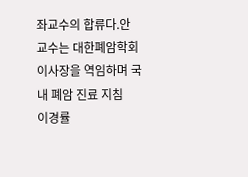좌교수의 합류다.안 교수는 대한폐암학회 이사장을 역임하며 국내 폐암 진료 지침
이경률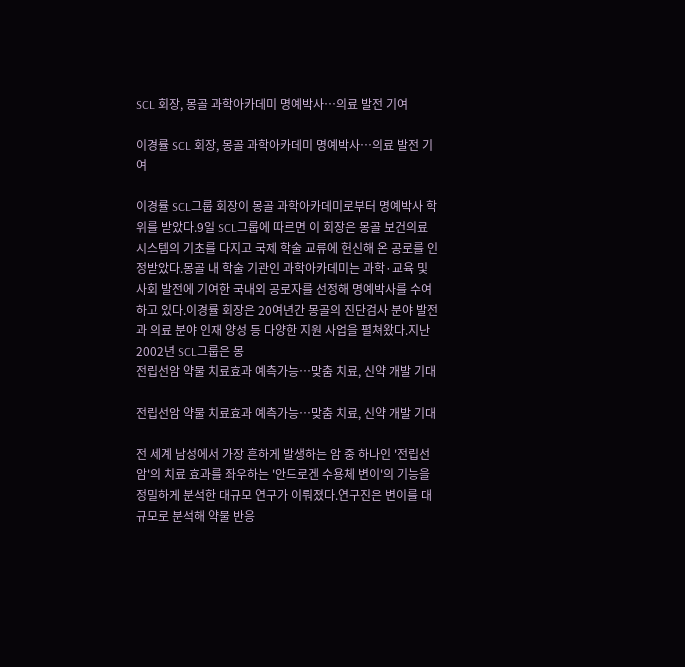SCL 회장, 몽골 과학아카데미 명예박사…의료 발전 기여

이경률 SCL 회장, 몽골 과학아카데미 명예박사…의료 발전 기여

이경률 SCL그룹 회장이 몽골 과학아카데미로부터 명예박사 학위를 받았다.9일 SCL그룹에 따르면 이 회장은 몽골 보건의료 시스템의 기초를 다지고 국제 학술 교류에 헌신해 온 공로를 인정받았다.몽골 내 학술 기관인 과학아카데미는 과학·교육 및 사회 발전에 기여한 국내외 공로자를 선정해 명예박사를 수여하고 있다.이경률 회장은 20여년간 몽골의 진단검사 분야 발전과 의료 분야 인재 양성 등 다양한 지원 사업을 펼쳐왔다.지난 2002년 SCL그룹은 몽
전립선암 약물 치료효과 예측가능…맞춤 치료, 신약 개발 기대

전립선암 약물 치료효과 예측가능…맞춤 치료, 신약 개발 기대

전 세계 남성에서 가장 흔하게 발생하는 암 중 하나인 '전립선암'의 치료 효과를 좌우하는 '안드로겐 수용체 변이'의 기능을 정밀하게 분석한 대규모 연구가 이뤄졌다.연구진은 변이를 대규모로 분석해 약물 반응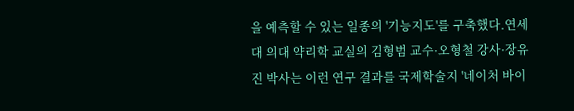을 예측할 수 있는 일종의 '기능지도'를 구축했다.연세대 의대 약리학 교실의 김형범 교수·오형철 강사·장유진 박사는 이런 연구 결과를 국제학술지 '네이처 바이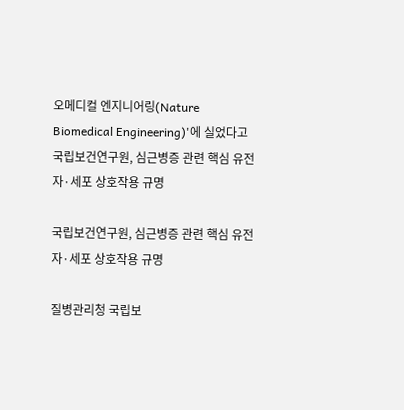오메디컬 엔지니어링(Nature Biomedical Engineering)'에 실었다고
국립보건연구원, 심근병증 관련 핵심 유전자·세포 상호작용 규명

국립보건연구원, 심근병증 관련 핵심 유전자·세포 상호작용 규명

질병관리청 국립보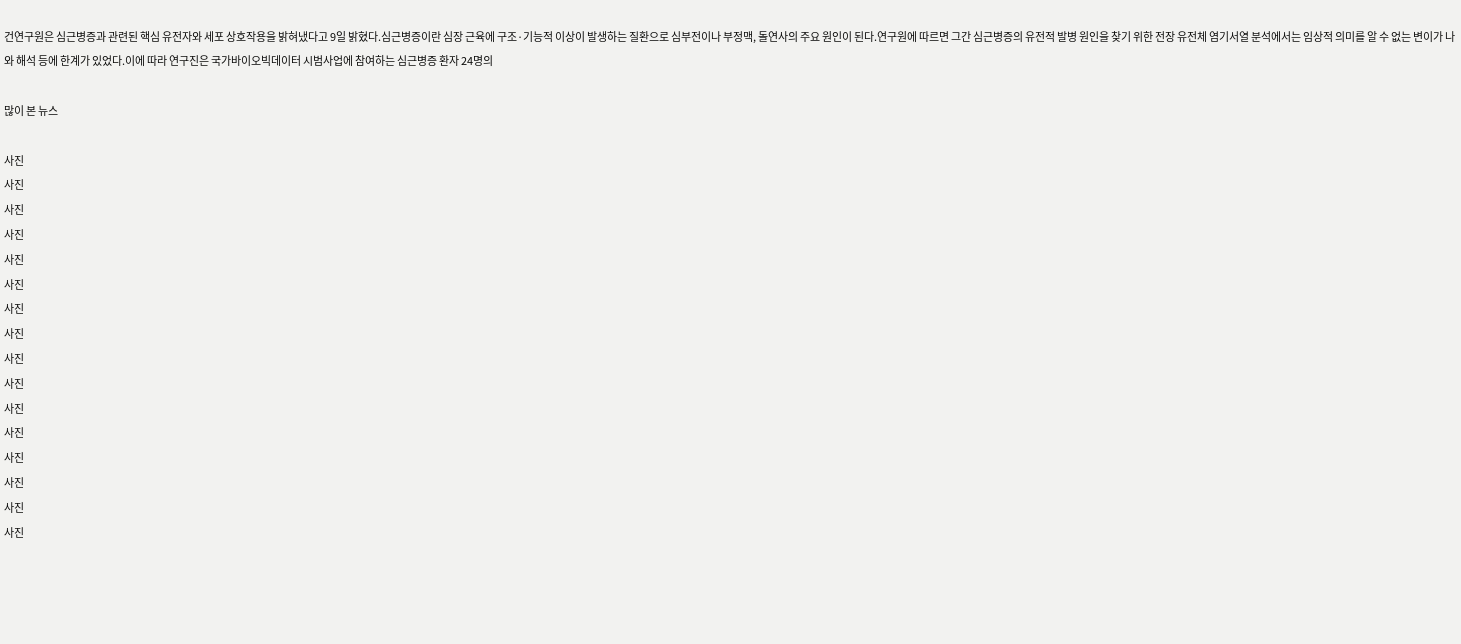건연구원은 심근병증과 관련된 핵심 유전자와 세포 상호작용을 밝혀냈다고 9일 밝혔다.심근병증이란 심장 근육에 구조·기능적 이상이 발생하는 질환으로 심부전이나 부정맥, 돌연사의 주요 원인이 된다.연구원에 따르면 그간 심근병증의 유전적 발병 원인을 찾기 위한 전장 유전체 염기서열 분석에서는 임상적 의미를 알 수 없는 변이가 나와 해석 등에 한계가 있었다.이에 따라 연구진은 국가바이오빅데이터 시범사업에 참여하는 심근병증 환자 24명의

많이 본 뉴스

사진
사진
사진
사진
사진
사진
사진
사진
사진
사진
사진
사진
사진
사진
사진
사진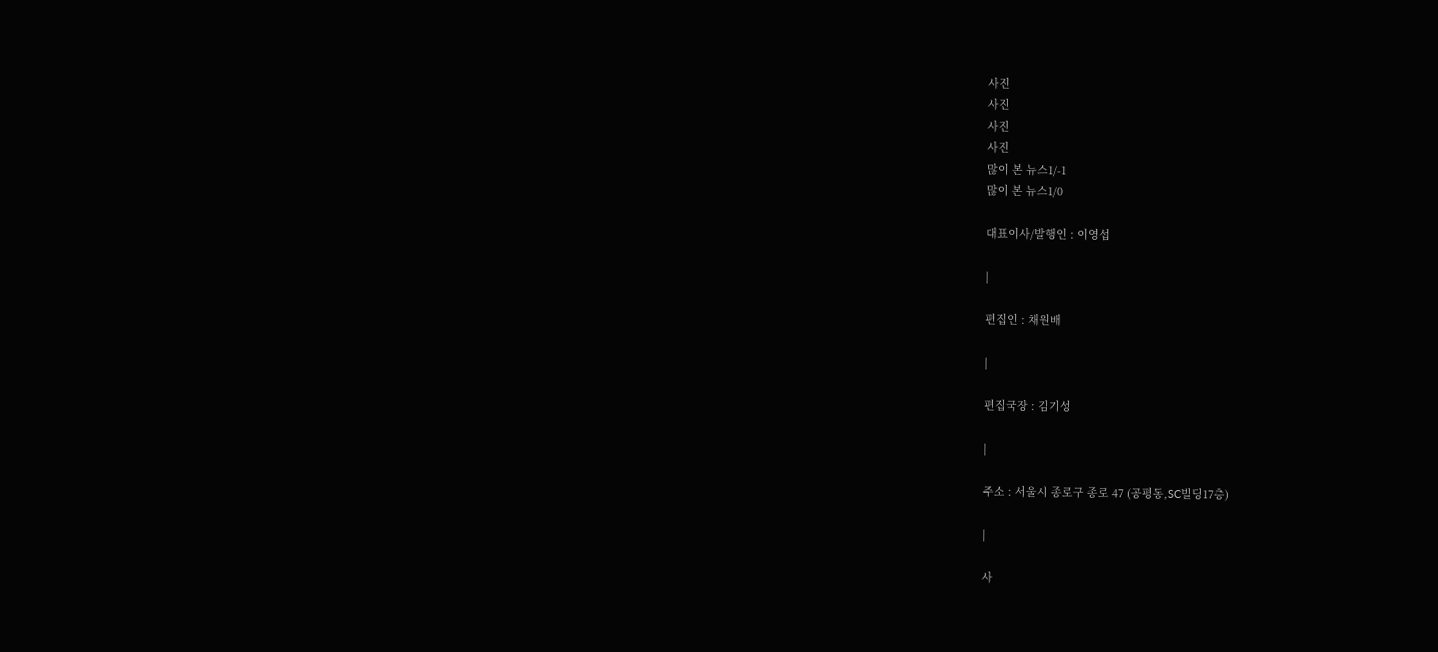사진
사진
사진
사진
많이 본 뉴스1/-1
많이 본 뉴스1/0

대표이사/발행인 : 이영섭

|

편집인 : 채원배

|

편집국장 : 김기성

|

주소 : 서울시 종로구 종로 47 (공평동,SC빌딩17층)

|

사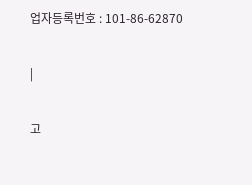업자등록번호 : 101-86-62870

|

고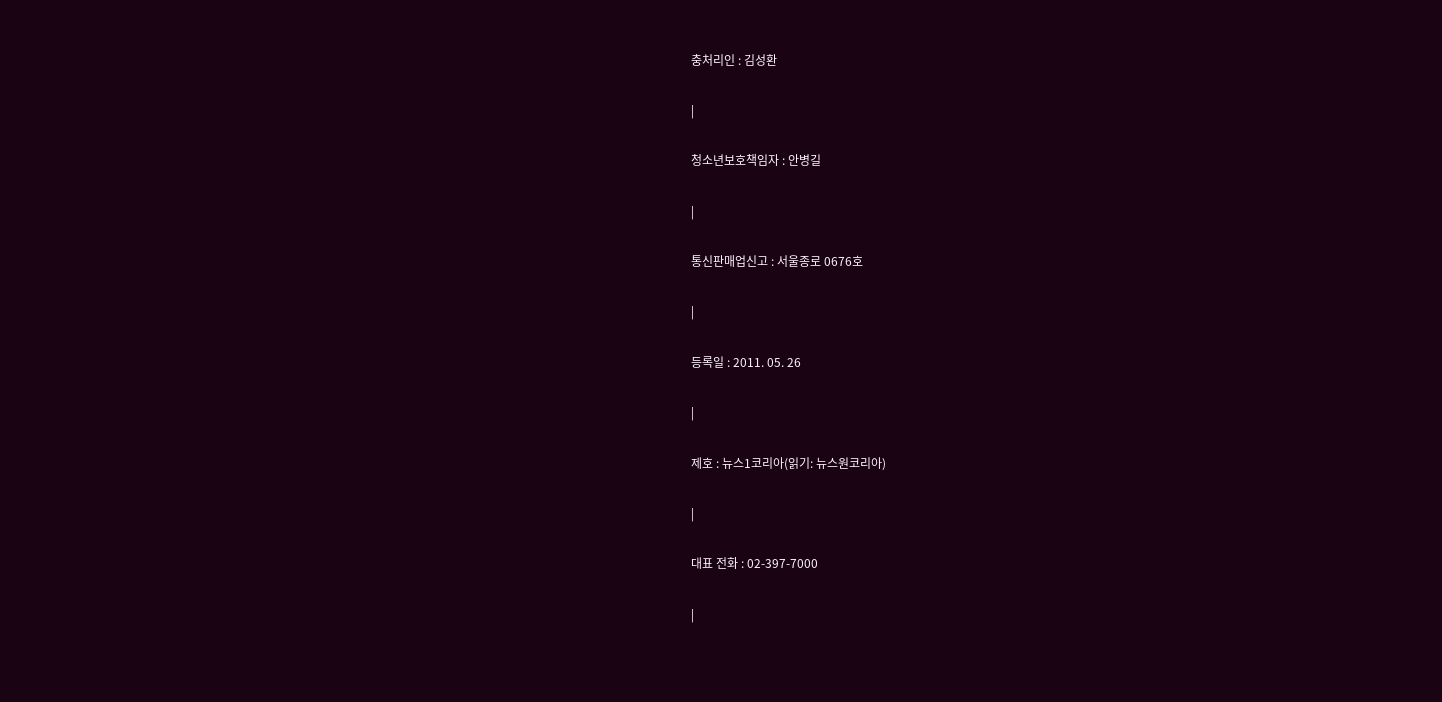충처리인 : 김성환

|

청소년보호책임자 : 안병길

|

통신판매업신고 : 서울종로 0676호

|

등록일 : 2011. 05. 26

|

제호 : 뉴스1코리아(읽기: 뉴스원코리아)

|

대표 전화 : 02-397-7000

|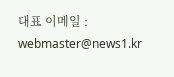대표 이메일 : webmaster@news1.kr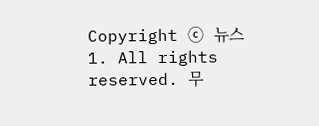Copyright ⓒ 뉴스1. All rights reserved. 무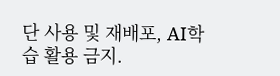단 사용 및 재배포, AI학습 활용 금지.